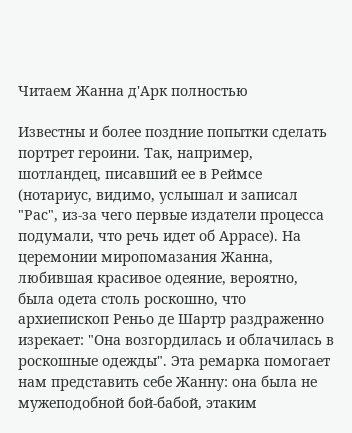Читаем Жанна д'Арк полностью

Известны и более поздние попытки сделать портрет героини. Так, например, шотландец, писавший ее в Реймсе (нотариус, видимо, услышал и записал "Рас", из-за чего первые издатели процесса подумали, что речь идет об Аррасе). На церемонии миропомазания Жанна, любившая красивое одеяние, вероятно, была одета столь роскошно, что архиепископ Реньо де Шартр раздраженно изрекает: "Она возгордилась и облачилась в роскошные одежды". Эта ремарка помогает нам представить себе Жанну: она была не мужеподобной бой-бабой, этаким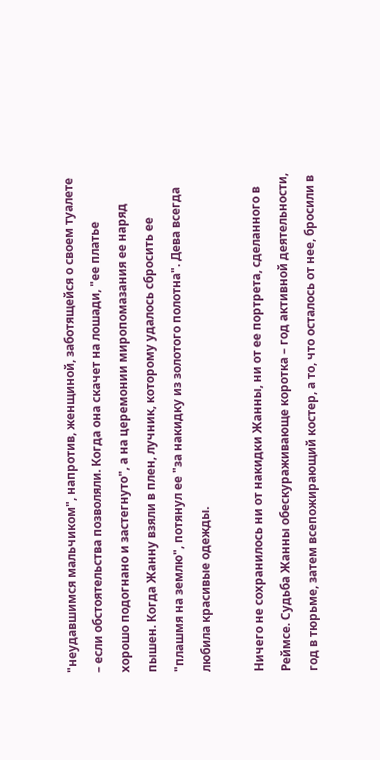"неудавшимся мальчиком", напротив, женщиной, заботящейся о своем туалете – если обстоятельства позволяли. Когда она скачет на лошади, "ее платье хорошо подогнано и застегнуто", а на церемонии миропомазания ее наряд пышен. Когда Жанну взяли в плен, лучник, которому удалось сбросить ее "плашмя на землю", потянул ее "за накидку из золотого полотна". Дева всегда любила красивые одежды.

Ничего не сохранилось ни от накидки Жанны, ни от ее портрета, сделанного в Реймсе. Судьба Жанны обескураживающе коротка – год активной деятельности, год в тюрьме, затем всепожирающий костер, а то, что осталось от нее, бросили в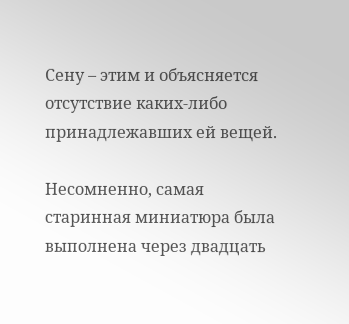Сену – этим и объясняется отсутствие каких-либо принадлежавших ей вещей.

Несомненно, самая старинная миниатюра была выполнена через двадцать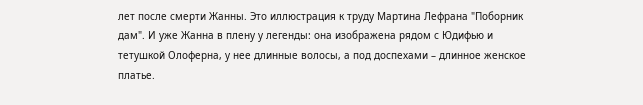лет после смерти Жанны. Это иллюстрация к труду Мартина Лефрана "Поборник дам". И уже Жанна в плену у легенды: она изображена рядом с Юдифью и тетушкой Олоферна, у нее длинные волосы, а под доспехами – длинное женское платье.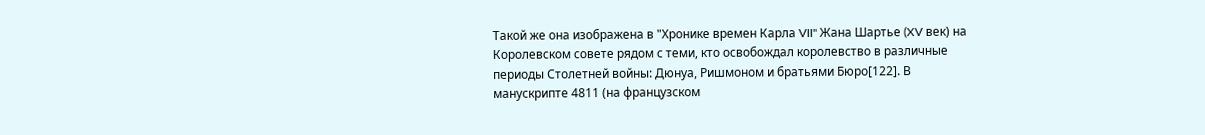Такой же она изображена в "Хронике времен Карла VII" Жана Шартье (XV век) на Королевском совете рядом с теми, кто освобождал королевство в различные периоды Столетней войны: Дюнуа, Ришмоном и братьями Бюро[122]. В манускрипте 4811 (на французском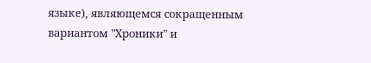языке), являющемся сокращенным вариантом "Хроники" и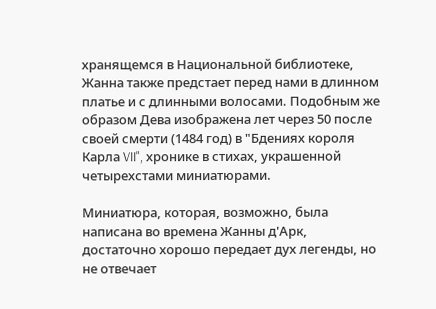хранящемся в Национальной библиотеке, Жанна также предстает перед нами в длинном платье и с длинными волосами. Подобным же образом Дева изображена лет через 50 после своей смерти (1484 год) в "Бдениях короля Карла VII", хронике в стихах, украшенной четырехстами миниатюрами.

Миниатюра, которая, возможно, была написана во времена Жанны д'Арк, достаточно хорошо передает дух легенды, но не отвечает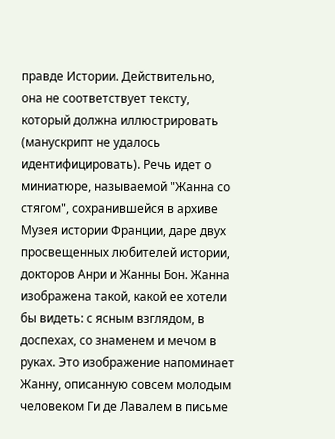правде Истории. Действительно, она не соответствует тексту, который должна иллюстрировать (манускрипт не удалось идентифицировать). Речь идет о миниатюре, называемой "Жанна со стягом", сохранившейся в архиве Музея истории Франции, даре двух просвещенных любителей истории, докторов Анри и Жанны Бон. Жанна изображена такой, какой ее хотели бы видеть: с ясным взглядом, в доспехах, со знаменем и мечом в руках. Это изображение напоминает Жанну, описанную совсем молодым человеком Ги де Лавалем в письме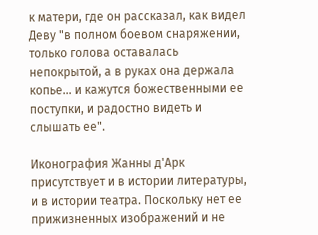к матери, где он рассказал, как видел Деву "в полном боевом снаряжении, только голова оставалась непокрытой, а в руках она держала копье… и кажутся божественными ее поступки, и радостно видеть и слышать ее".

Иконография Жанны д'Арк присутствует и в истории литературы, и в истории театра. Поскольку нет ее прижизненных изображений и не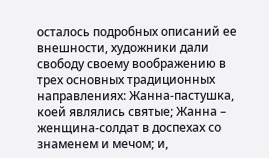осталось подробных описаний ее внешности, художники дали свободу своему воображению в трех основных традиционных направлениях: Жанна-пастушка, коей являлись святые; Жанна – женщина-солдат в доспехах со знаменем и мечом; и,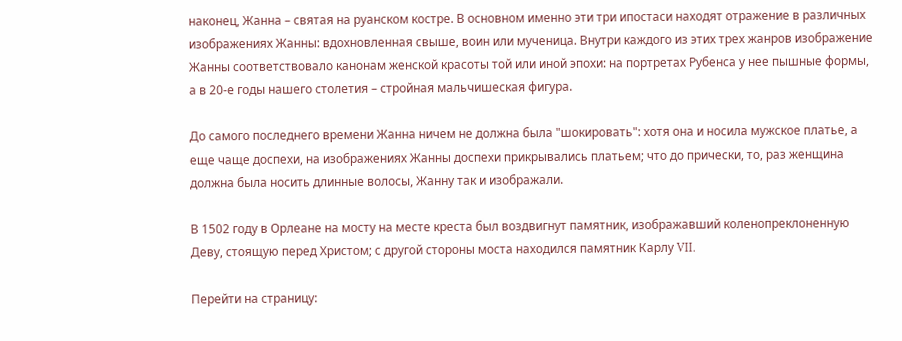наконец, Жанна – святая на руанском костре. В основном именно эти три ипостаси находят отражение в различных изображениях Жанны: вдохновленная свыше, воин или мученица. Внутри каждого из этих трех жанров изображение Жанны соответствовало канонам женской красоты той или иной эпохи: на портретах Рубенса у нее пышные формы, а в 20-е годы нашего столетия – стройная мальчишеская фигура.

До самого последнего времени Жанна ничем не должна была "шокировать": хотя она и носила мужское платье, а еще чаще доспехи, на изображениях Жанны доспехи прикрывались платьем; что до прически, то, раз женщина должна была носить длинные волосы, Жанну так и изображали.

В 1502 году в Орлеане на мосту на месте креста был воздвигнут памятник, изображавший коленопреклоненную Деву, стоящую перед Христом; с другой стороны моста находился памятник Карлу VII.

Перейти на страницу: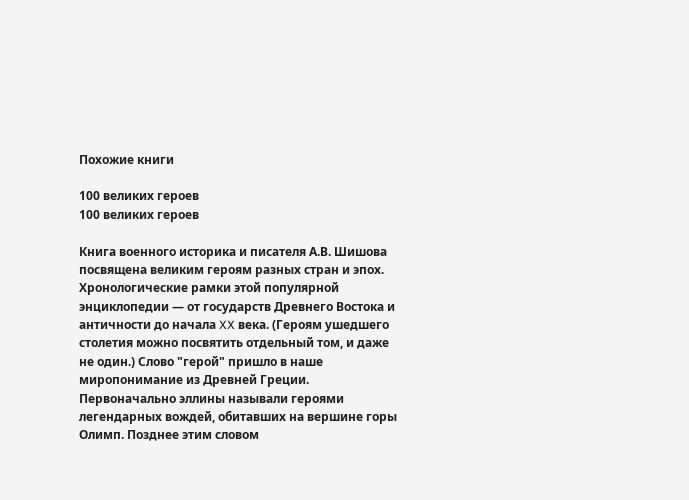Похожие книги

100 великих героев
100 великих героев

Книга военного историка и писателя А.В. Шишова посвящена великим героям разных стран и эпох. Хронологические рамки этой популярной энциклопедии — от государств Древнего Востока и античности до начала XX века. (Героям ушедшего столетия можно посвятить отдельный том, и даже не один.) Слово "герой" пришло в наше миропонимание из Древней Греции. Первоначально эллины называли героями легендарных вождей, обитавших на вершине горы Олимп. Позднее этим словом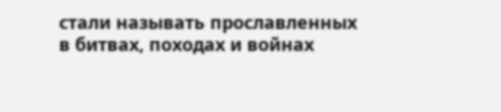стали называть прославленных в битвах, походах и войнах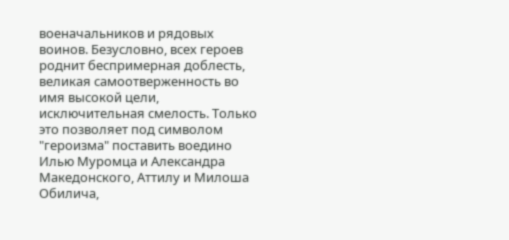военачальников и рядовых воинов. Безусловно, всех героев роднит беспримерная доблесть, великая самоотверженность во имя высокой цели, исключительная смелость. Только это позволяет под символом "героизма" поставить воедино Илью Муромца и Александра Македонского, Аттилу и Милоша Обилича,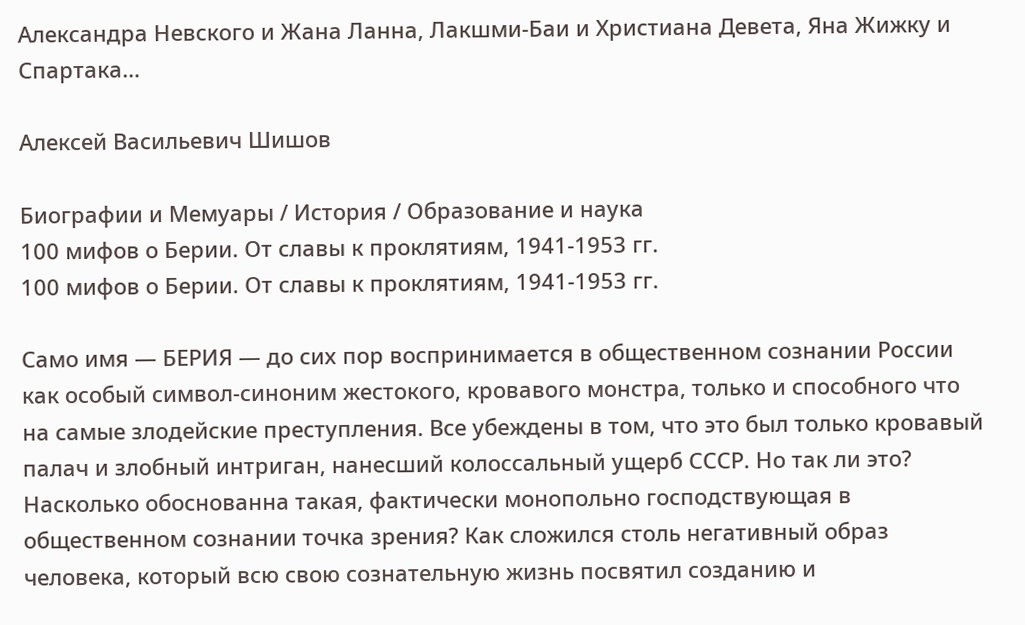Александра Невского и Жана Ланна, Лакшми-Баи и Христиана Девета, Яна Жижку и Спартака…

Алексей Васильевич Шишов

Биографии и Мемуары / История / Образование и наука
100 мифов о Берии. От славы к проклятиям, 1941-1953 гг.
100 мифов о Берии. От славы к проклятиям, 1941-1953 гг.

Само имя — БЕРИЯ — до сих пор воспринимается в общественном сознании России как особый символ-синоним жестокого, кровавого монстра, только и способного что на самые злодейские преступления. Все убеждены в том, что это был только кровавый палач и злобный интриган, нанесший колоссальный ущерб СССР. Но так ли это? Насколько обоснованна такая, фактически монопольно господствующая в общественном сознании точка зрения? Как сложился столь негативный образ человека, который всю свою сознательную жизнь посвятил созданию и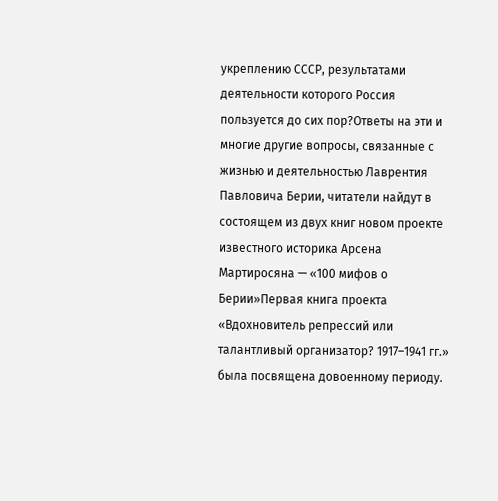укреплению СССР, результатами деятельности которого Россия пользуется до сих пор?Ответы на эти и многие другие вопросы, связанные с жизнью и деятельностью Лаврентия Павловича Берии, читатели найдут в состоящем из двух книг новом проекте известного историка Арсена Мартиросяна — «100 мифов о Берии»Первая книга проекта «Вдохновитель репрессий или талантливый организатор? 1917–1941 гг.» была посвящена довоенному периоду.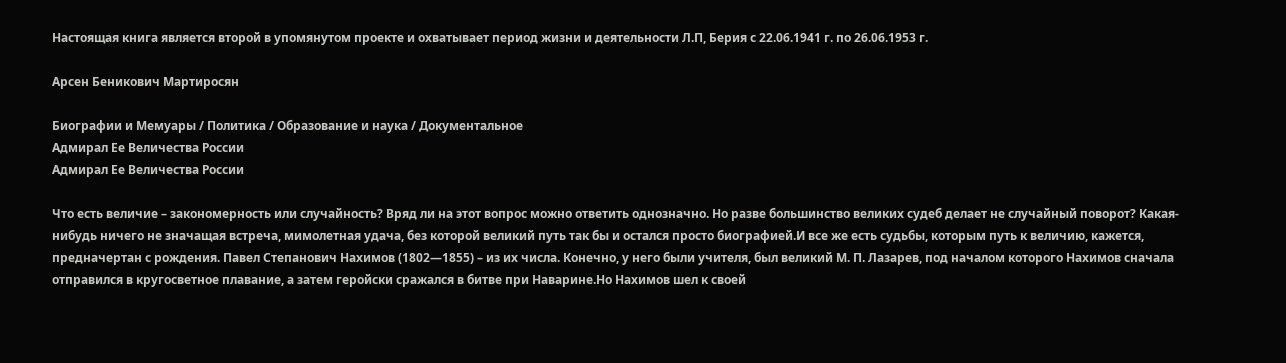Настоящая книга является второй в упомянутом проекте и охватывает период жизни и деятельности Л.П, Берия с 22.06.1941 г. по 26.06.1953 г.

Арсен Беникович Мартиросян

Биографии и Мемуары / Политика / Образование и наука / Документальное
Адмирал Ее Величества России
Адмирал Ее Величества России

Что есть величие – закономерность или случайность? Вряд ли на этот вопрос можно ответить однозначно. Но разве большинство великих судеб делает не случайный поворот? Какая-нибудь ничего не значащая встреча, мимолетная удача, без которой великий путь так бы и остался просто биографией.И все же есть судьбы, которым путь к величию, кажется, предначертан с рождения. Павел Степанович Нахимов (1802—1855) – из их числа. Конечно, у него были учителя, был великий М. П. Лазарев, под началом которого Нахимов сначала отправился в кругосветное плавание, а затем геройски сражался в битве при Наварине.Но Нахимов шел к своей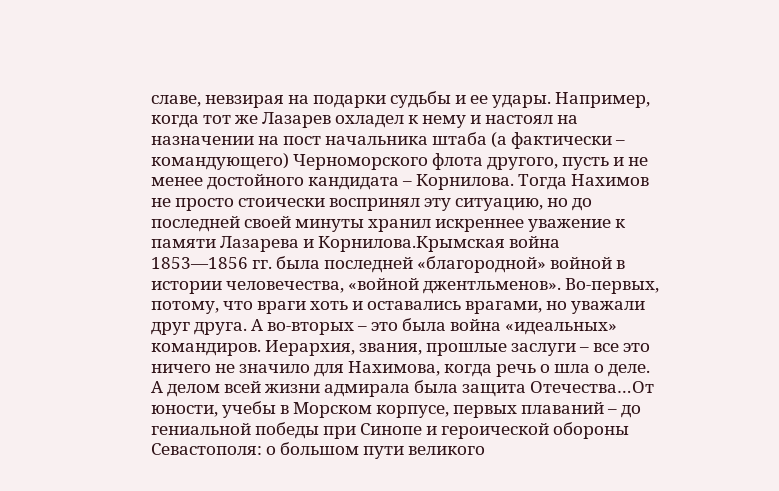славе, невзирая на подарки судьбы и ее удары. Например, когда тот же Лазарев охладел к нему и настоял на назначении на пост начальника штаба (а фактически – командующего) Черноморского флота другого, пусть и не менее достойного кандидата – Корнилова. Тогда Нахимов не просто стоически воспринял эту ситуацию, но до последней своей минуты хранил искреннее уважение к памяти Лазарева и Корнилова.Крымская война 1853—1856 гг. была последней «благородной» войной в истории человечества, «войной джентльменов». Во-первых, потому, что враги хоть и оставались врагами, но уважали друг друга. А во-вторых – это была война «идеальных» командиров. Иерархия, звания, прошлые заслуги – все это ничего не значило для Нахимова, когда речь о шла о деле. А делом всей жизни адмирала была защита Отечества…От юности, учебы в Морском корпусе, первых плаваний – до гениальной победы при Синопе и героической обороны Севастополя: о большом пути великого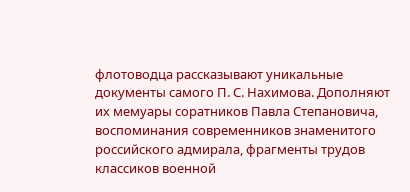флотоводца рассказывают уникальные документы самого П. С. Нахимова. Дополняют их мемуары соратников Павла Степановича, воспоминания современников знаменитого российского адмирала, фрагменты трудов классиков военной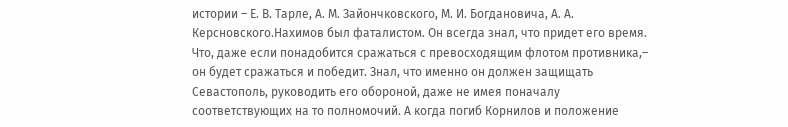истории – Е. В. Тарле, А. М. Зайончковского, М. И. Богдановича, А. А. Керсновского.Нахимов был фаталистом. Он всегда знал, что придет его время. Что, даже если понадобится сражаться с превосходящим флотом противника,– он будет сражаться и победит. Знал, что именно он должен защищать Севастополь, руководить его обороной, даже не имея поначалу соответствующих на то полномочий. А когда погиб Корнилов и положение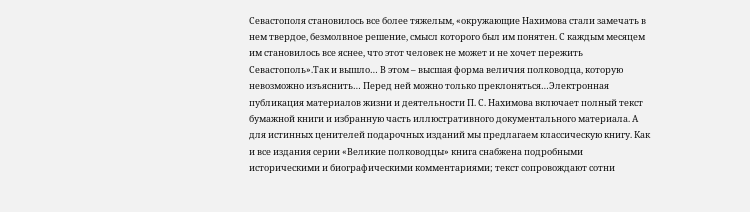Севастополя становилось все более тяжелым, «окружающие Нахимова стали замечать в нем твердое, безмолвное решение, смысл которого был им понятен. С каждым месяцем им становилось все яснее, что этот человек не может и не хочет пережить Севастополь».Так и вышло… В этом – высшая форма величия полководца, которую невозможно изъяснить… Перед ней можно только преклоняться…Электронная публикация материалов жизни и деятельности П. С. Нахимова включает полный текст бумажной книги и избранную часть иллюстративного документального материала. А для истинных ценителей подарочных изданий мы предлагаем классическую книгу. Как и все издания серии «Великие полководцы» книга снабжена подробными историческими и биографическими комментариями; текст сопровождают сотни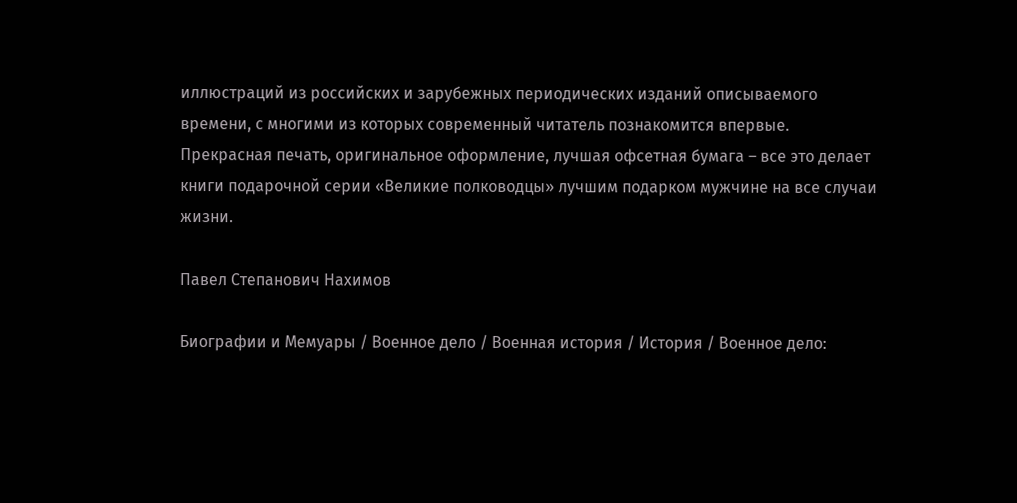иллюстраций из российских и зарубежных периодических изданий описываемого времени, с многими из которых современный читатель познакомится впервые. Прекрасная печать, оригинальное оформление, лучшая офсетная бумага – все это делает книги подарочной серии «Великие полководцы» лучшим подарком мужчине на все случаи жизни.

Павел Степанович Нахимов

Биографии и Мемуары / Военное дело / Военная история / История / Военное дело: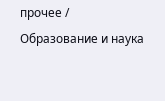прочее / Образование и наука